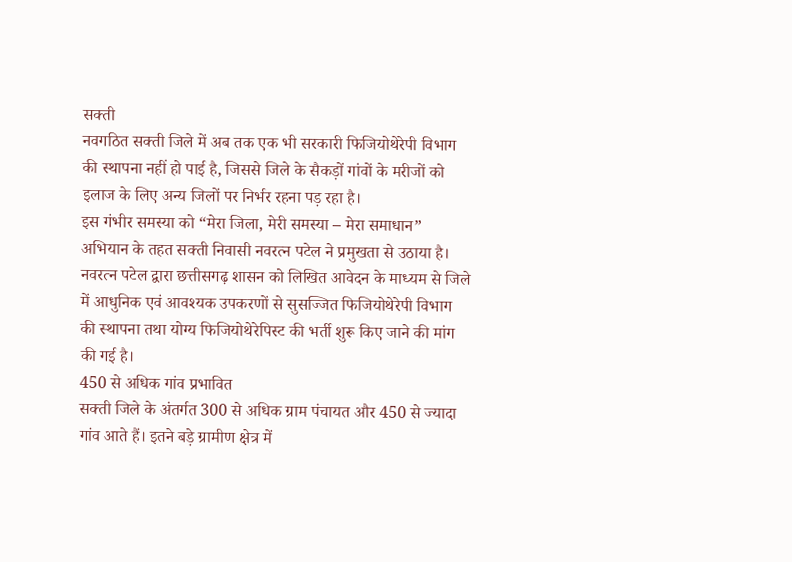सक्ती
नवगठित सक्ती जिले में अब तक एक भी सरकारी फिजियोथेरेपी विभाग की स्थापना नहीं हो पाई है, जिससे जिले के सैकड़ों गांवों के मरीजों को इलाज के लिए अन्य जिलों पर निर्भर रहना पड़ रहा है।
इस गंभीर समस्या को “मेरा जिला, मेरी समस्या – मेरा समाधान” अभियान के तहत सक्ती निवासी नवरत्न पटेल ने प्रमुखता से उठाया है।
नवरत्न पटेल द्वारा छत्तीसगढ़ शासन को लिखित आवेदन के माध्यम से जिले में आधुनिक एवं आवश्यक उपकरणों से सुसज्जित फिजियोथेरेपी विभाग की स्थापना तथा योग्य फिजियोथेरेपिस्ट की भर्ती शुरू किए जाने की मांग की गई है।
450 से अधिक गांव प्रभावित
सक्ती जिले के अंतर्गत 300 से अधिक ग्राम पंचायत और 450 से ज्यादा गांव आते हैं। इतने बड़े ग्रामीण क्षेत्र में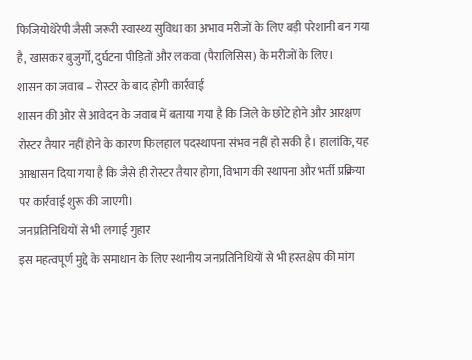फिजियोथेरेपी जैसी जरूरी स्वास्थ्य सुविधा का अभाव मरीजों के लिए बड़ी परेशानी बन गया है, खासकर बुजुर्गों, दुर्घटना पीड़ितों और लकवा (पैरालिसिस) के मरीजों के लिए।
शासन का जवाब – रोस्टर के बाद होगी कार्रवाई
शासन की ओर से आवेदन के जवाब में बताया गया है कि जिले के छोटे होने और आरक्षण रोस्टर तैयार नहीं होने के कारण फिलहाल पदस्थापना संभव नहीं हो सकी है। हालांकि, यह आश्वासन दिया गया है कि जैसे ही रोस्टर तैयार होगा, विभाग की स्थापना और भर्ती प्रक्रिया पर कार्रवाई शुरू की जाएगी।
जनप्रतिनिधियों से भी लगाई गुहार
इस महत्वपूर्ण मुद्दे के समाधान के लिए स्थानीय जनप्रतिनिधियों से भी हस्तक्षेप की मांग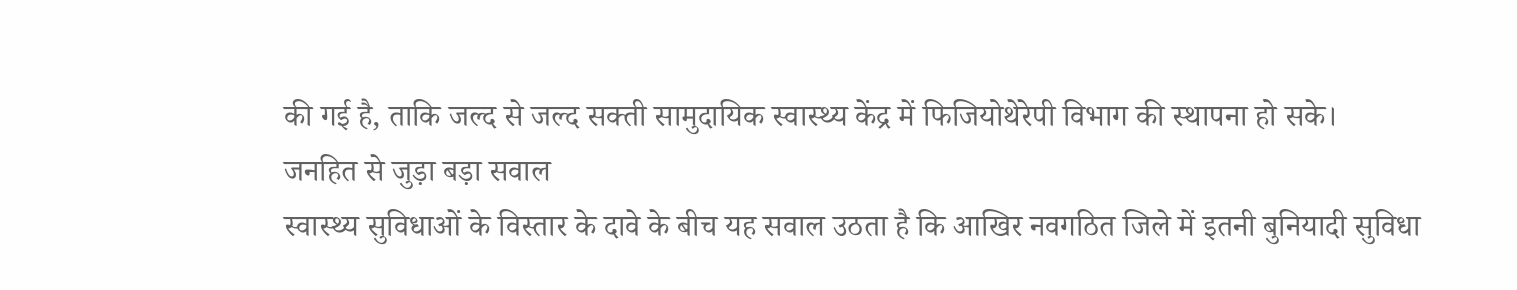की गई है, ताकि जल्द से जल्द सक्ती सामुदायिक स्वास्थ्य केंद्र में फिजियोथेरेपी विभाग की स्थापना हो सके।
जनहित से जुड़ा बड़ा सवाल
स्वास्थ्य सुविधाओं के विस्तार के दावे के बीच यह सवाल उठता है कि आखिर नवगठित जिले में इतनी बुनियादी सुविधा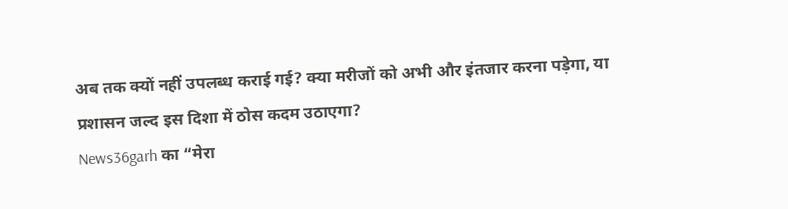अब तक क्यों नहीं उपलब्ध कराई गई? क्या मरीजों को अभी और इंतजार करना पड़ेगा, या प्रशासन जल्द इस दिशा में ठोस कदम उठाएगा?
News36garh का “मेरा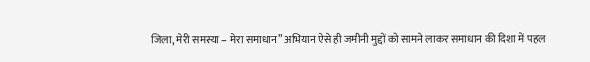जिला, मेरी समस्या – मेरा समाधान” अभियान ऐसे ही जमीनी मुद्दों को सामने लाकर समाधान की दिशा में पहल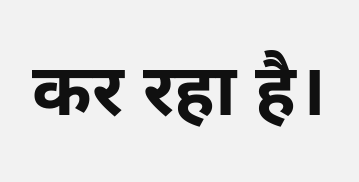कर रहा है।